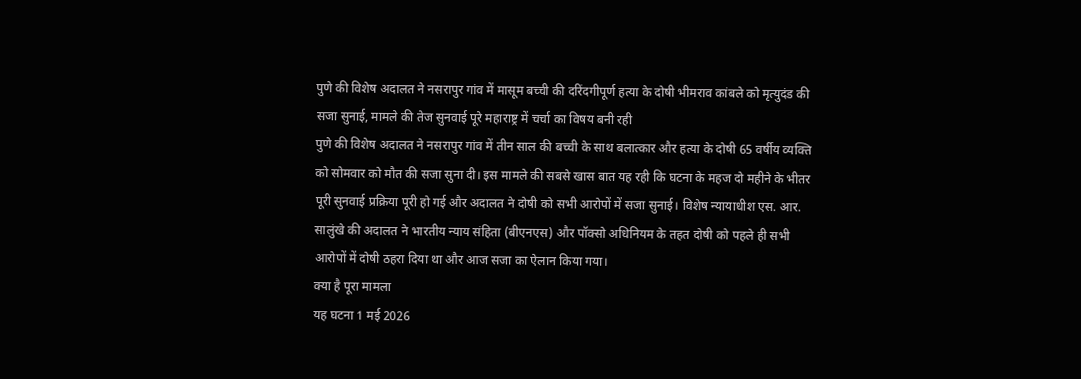पुणे की विशेष अदालत ने नसरापुर गांव में मासूम बच्ची की दरिंदगीपूर्ण हत्या के दोषी भीमराव कांबले को मृत्युदंड की सजा सुनाई, मामले की तेज सुनवाई पूरे महाराष्ट्र में चर्चा का विषय बनी रही
पुणे की विशेष अदालत ने नसरापुर गांव में तीन साल की बच्ची के साथ बलात्कार और हत्या के दोषी 65 वर्षीय व्यक्ति को सोमवार को मौत की सजा सुना दी। इस मामले की सबसे खास बात यह रही कि घटना के महज दो महीने के भीतर पूरी सुनवाई प्रक्रिया पूरी हो गई और अदालत ने दोषी को सभी आरोपों में सजा सुनाई। विशेष न्यायाधीश एस. आर. सालुंखे की अदालत ने भारतीय न्याय संहिता (बीएनएस) और पॉक्सो अधिनियम के तहत दोषी को पहले ही सभी आरोपों में दोषी ठहरा दिया था और आज सजा का ऐलान किया गया।
क्या है पूरा मामला
यह घटना 1 मई 2026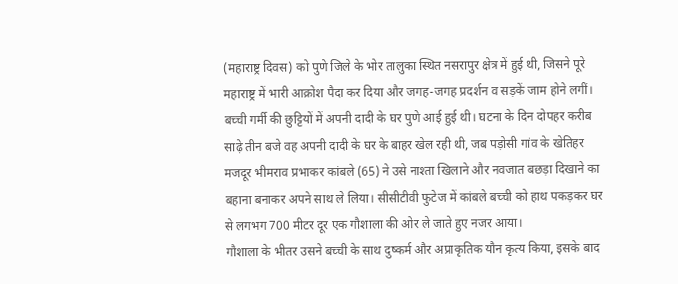(महाराष्ट्र दिवस) को पुणे जिले के भोर तालुका स्थित नसरापुर क्षेत्र में हुई थी, जिसने पूरे महाराष्ट्र में भारी आक्रोश पैदा कर दिया और जगह-जगह प्रदर्शन व सड़कें जाम होने लगीं। बच्ची गर्मी की छुट्टियों में अपनी दादी के घर पुणे आई हुई थी। घटना के दिन दोपहर करीब साढ़े तीन बजे वह अपनी दादी के घर के बाहर खेल रही थी, जब पड़ोसी गांव के खेतिहर मजदूर भीमराव प्रभाकर कांबले (65) ने उसे नाश्ता खिलाने और नवजात बछड़ा दिखाने का बहाना बनाकर अपने साथ ले लिया। सीसीटीवी फुटेज में कांबले बच्ची को हाथ पकड़कर घर से लगभग 700 मीटर दूर एक गौशाला की ओर ले जाते हुए नजर आया।
गौशाला के भीतर उसने बच्ची के साथ दुष्कर्म और अप्राकृतिक यौन कृत्य किया, इसके बाद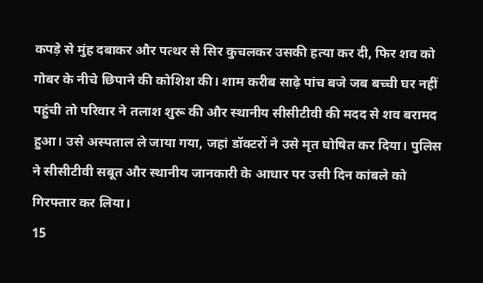कपड़े से मुंह दबाकर और पत्थर से सिर कुचलकर उसकी हत्या कर दी, फिर शव को गोबर के नीचे छिपाने की कोशिश की। शाम करीब साढ़े पांच बजे जब बच्ची घर नहीं पहुंची तो परिवार ने तलाश शुरू की और स्थानीय सीसीटीवी की मदद से शव बरामद हुआ। उसे अस्पताल ले जाया गया, जहां डॉक्टरों ने उसे मृत घोषित कर दिया। पुलिस ने सीसीटीवी सबूत और स्थानीय जानकारी के आधार पर उसी दिन कांबले को गिरफ्तार कर लिया।
15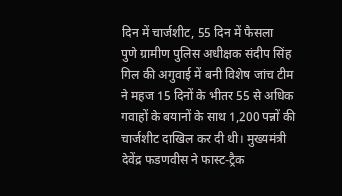दिन में चार्जशीट, 55 दिन में फैसला
पुणे ग्रामीण पुलिस अधीक्षक संदीप सिंह गिल की अगुवाई में बनी विशेष जांच टीम ने महज 15 दिनों के भीतर 55 से अधिक गवाहों के बयानों के साथ 1,200 पन्नों की चार्जशीट दाखिल कर दी थी। मुख्यमंत्री देवेंद्र फडणवीस ने फास्ट-ट्रैक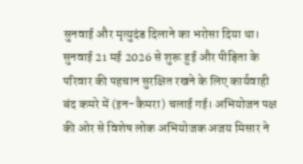सुनवाई और मृत्युदंड दिलाने का भरोसा दिया था। सुनवाई 21 मई 2026 से शुरू हुई और पीड़िता के परिवार की पहचान सुरक्षित रखने के लिए कार्यवाही बंद कमरे में (इन-कैमरा) चलाई गई। अभियोजन पक्ष की ओर से विशेष लोक अभियोजक अजय मिसार ने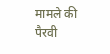मामले की पैरवी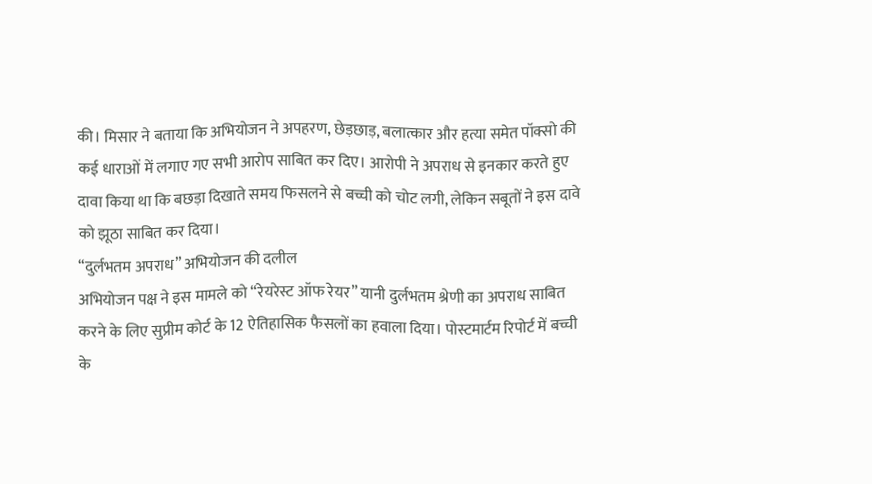की। मिसार ने बताया कि अभियोजन ने अपहरण, छेड़छाड़, बलात्कार और हत्या समेत पॉक्सो की कई धाराओं में लगाए गए सभी आरोप साबित कर दिए। आरोपी ने अपराध से इनकार करते हुए दावा किया था कि बछड़ा दिखाते समय फिसलने से बच्ची को चोट लगी, लेकिन सबूतों ने इस दावे को झूठा साबित कर दिया।
“दुर्लभतम अपराध” अभियोजन की दलील
अभियोजन पक्ष ने इस मामले को “रेयरेस्ट ऑफ रेयर” यानी दुर्लभतम श्रेणी का अपराध साबित करने के लिए सुप्रीम कोर्ट के 12 ऐतिहासिक फैसलों का हवाला दिया। पोस्टमार्टम रिपोर्ट में बच्ची के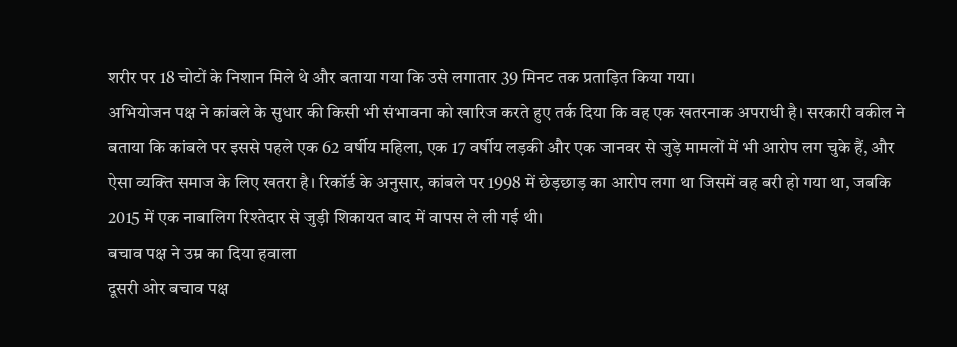शरीर पर 18 चोटों के निशान मिले थे और बताया गया कि उसे लगातार 39 मिनट तक प्रताड़ित किया गया।
अभियोजन पक्ष ने कांबले के सुधार की किसी भी संभावना को खारिज करते हुए तर्क दिया कि वह एक खतरनाक अपराधी है। सरकारी वकील ने बताया कि कांबले पर इससे पहले एक 62 वर्षीय महिला, एक 17 वर्षीय लड़की और एक जानवर से जुड़े मामलों में भी आरोप लग चुके हैं, और ऐसा व्यक्ति समाज के लिए खतरा है। रिकॉर्ड के अनुसार, कांबले पर 1998 में छेड़छाड़ का आरोप लगा था जिसमें वह बरी हो गया था, जबकि 2015 में एक नाबालिग रिश्तेदार से जुड़ी शिकायत बाद में वापस ले ली गई थी।
बचाव पक्ष ने उम्र का दिया हवाला
दूसरी ओर बचाव पक्ष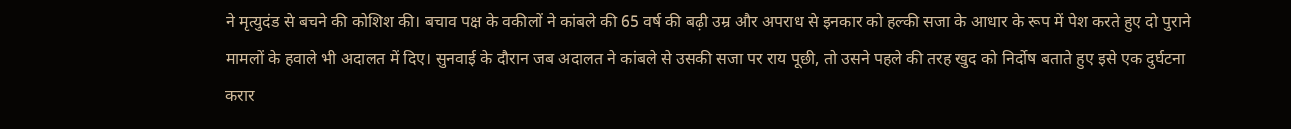ने मृत्युदंड से बचने की कोशिश की। बचाव पक्ष के वकीलों ने कांबले की 65 वर्ष की बढ़ी उम्र और अपराध से इनकार को हल्की सजा के आधार के रूप में पेश करते हुए दो पुराने मामलों के हवाले भी अदालत में दिए। सुनवाई के दौरान जब अदालत ने कांबले से उसकी सजा पर राय पूछी, तो उसने पहले की तरह खुद को निर्दोष बताते हुए इसे एक दुर्घटना करार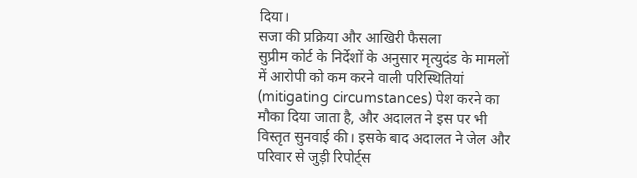दिया।
सजा की प्रक्रिया और आखिरी फैसला
सुप्रीम कोर्ट के निर्देशों के अनुसार मृत्युदंड के मामलों में आरोपी को कम करने वाली परिस्थितियां (mitigating circumstances) पेश करने का मौका दिया जाता है, और अदालत ने इस पर भी विस्तृत सुनवाई की। इसके बाद अदालत ने जेल और परिवार से जुड़ी रिपोर्ट्स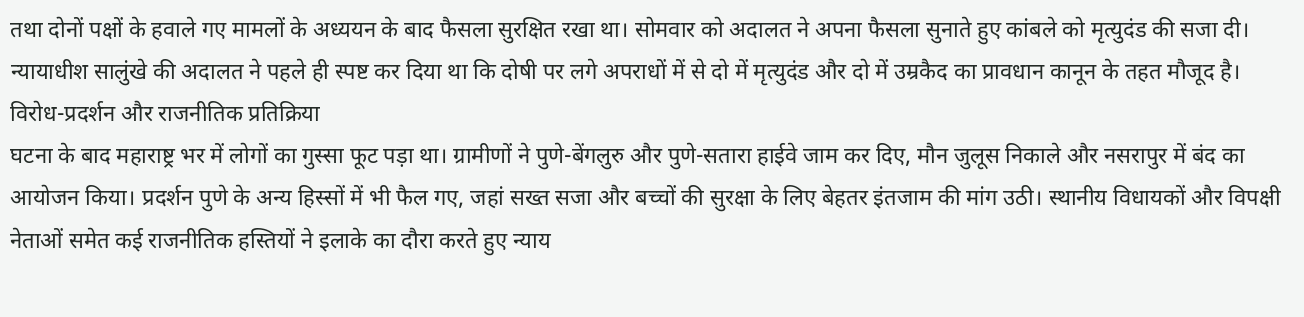तथा दोनों पक्षों के हवाले गए मामलों के अध्ययन के बाद फैसला सुरक्षित रखा था। सोमवार को अदालत ने अपना फैसला सुनाते हुए कांबले को मृत्युदंड की सजा दी। न्यायाधीश सालुंखे की अदालत ने पहले ही स्पष्ट कर दिया था कि दोषी पर लगे अपराधों में से दो में मृत्युदंड और दो में उम्रकैद का प्रावधान कानून के तहत मौजूद है।
विरोध-प्रदर्शन और राजनीतिक प्रतिक्रिया
घटना के बाद महाराष्ट्र भर में लोगों का गुस्सा फूट पड़ा था। ग्रामीणों ने पुणे-बेंगलुरु और पुणे-सतारा हाईवे जाम कर दिए, मौन जुलूस निकाले और नसरापुर में बंद का आयोजन किया। प्रदर्शन पुणे के अन्य हिस्सों में भी फैल गए, जहां सख्त सजा और बच्चों की सुरक्षा के लिए बेहतर इंतजाम की मांग उठी। स्थानीय विधायकों और विपक्षी नेताओं समेत कई राजनीतिक हस्तियों ने इलाके का दौरा करते हुए न्याय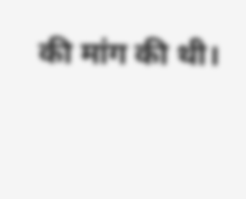की मांग की थी।